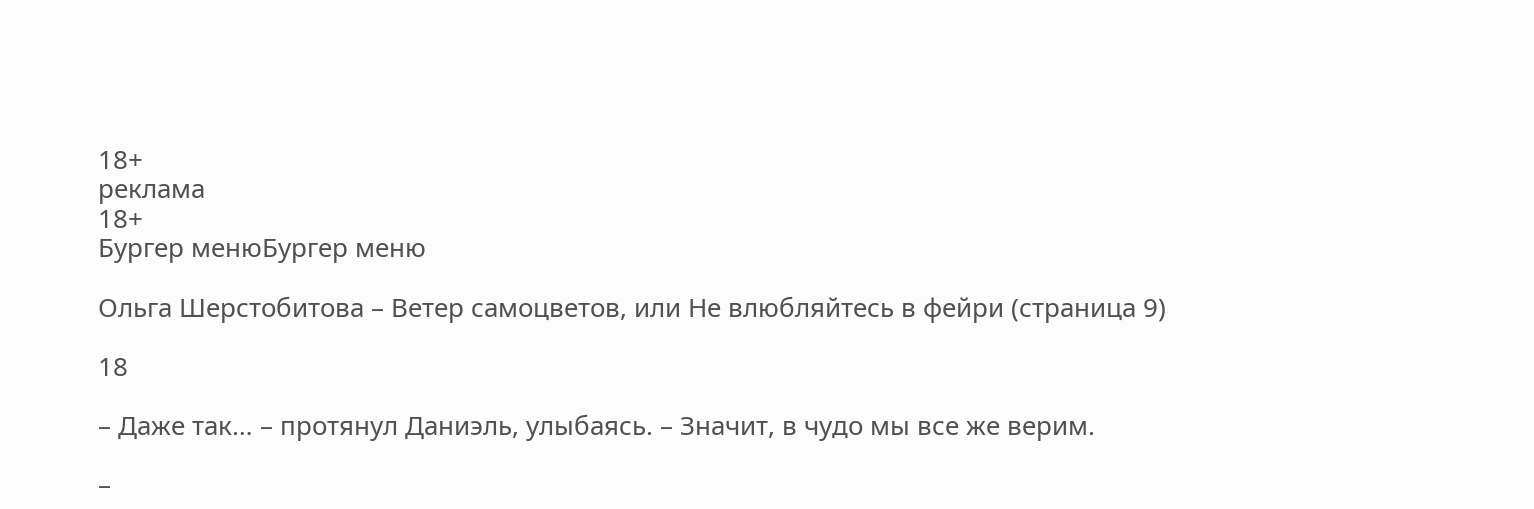18+
реклама
18+
Бургер менюБургер меню

Ольга Шерстобитова – Ветер самоцветов, или Не влюбляйтесь в фейри (страница 9)

18

– Даже так… – протянул Даниэль, улыбаясь. – Значит, в чудо мы все же верим.

–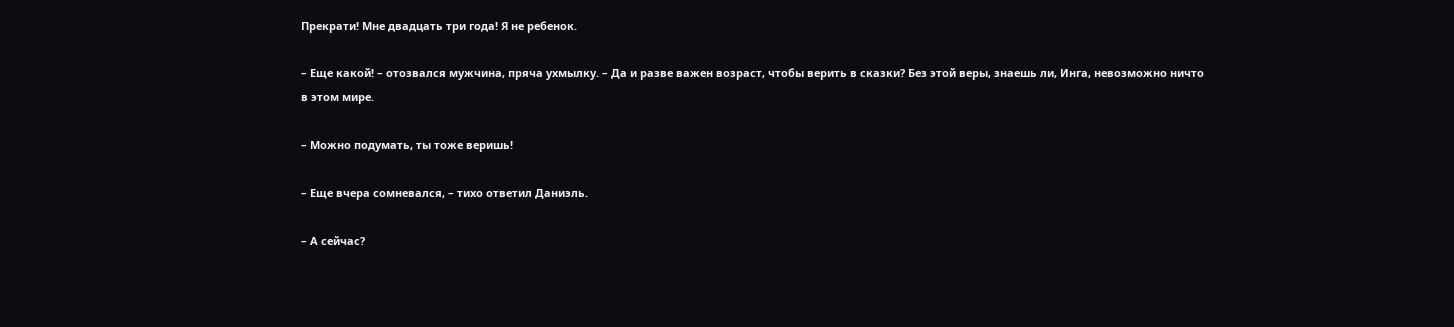Прекрати! Мне двадцать три года! Я не ребенок.

– Еще какой! – отозвался мужчина, пряча ухмылку. – Да и разве важен возраст, чтобы верить в сказки? Без этой веры, знаешь ли, Инга, невозможно ничто в этом мире.

– Можно подумать, ты тоже веришь!

– Еще вчера сомневался, – тихо ответил Даниэль.

– А сейчас?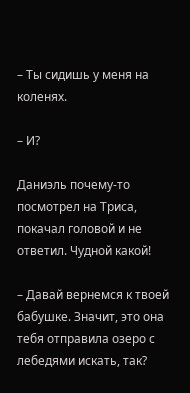– Ты сидишь у меня на коленях.

– И?

Даниэль почему-то посмотрел на Триса, покачал головой и не ответил. Чудной какой!

– Давай вернемся к твоей бабушке. Значит, это она тебя отправила озеро с лебедями искать, так?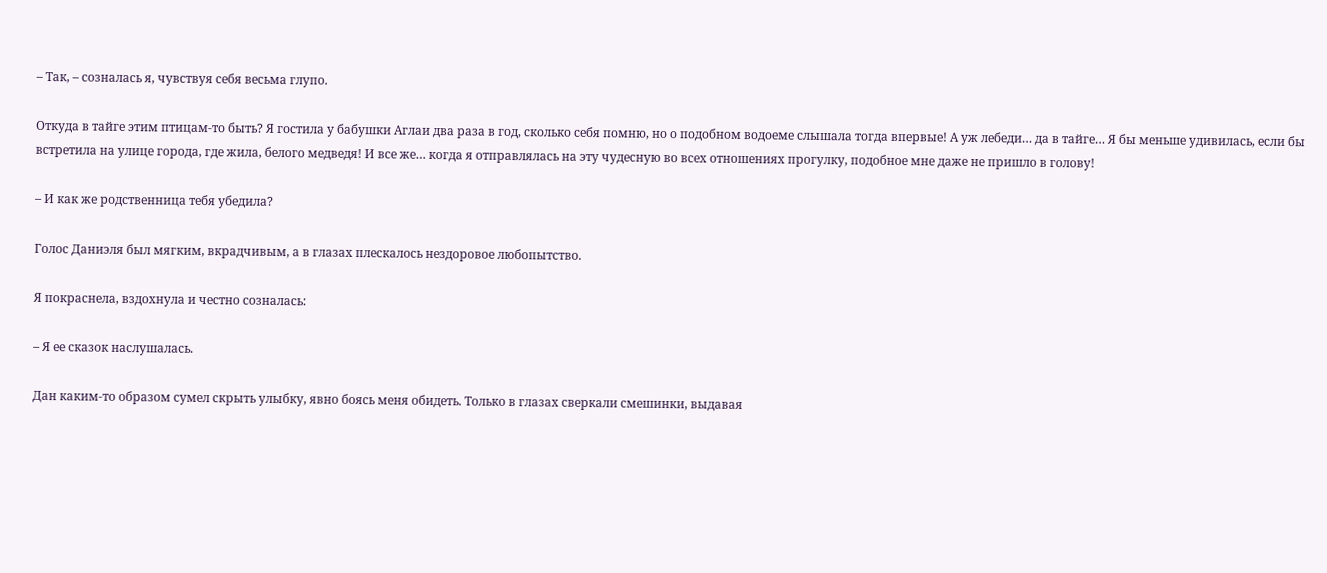– Так, – созналась я, чувствуя себя весьма глупо.

Откуда в тайге этим птицам-то быть? Я гостила у бабушки Аглаи два раза в год, сколько себя помню, но о подобном водоеме слышала тогда впервые! А уж лебеди… да в тайге… Я бы меньше удивилась, если бы встретила на улице города, где жила, белого медведя! И все же… когда я отправлялась на эту чудесную во всех отношениях прогулку, подобное мне даже не пришло в голову!

– И как же родственница тебя убедила?

Голос Даниэля был мягким, вкрадчивым, а в глазах плескалось нездоровое любопытство.

Я покраснела, вздохнула и честно созналась:

– Я ее сказок наслушалась.

Дан каким-то образом сумел скрыть улыбку, явно боясь меня обидеть. Только в глазах сверкали смешинки, выдавая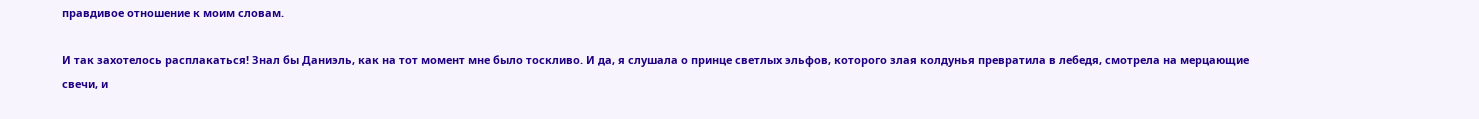правдивое отношение к моим словам.

И так захотелось расплакаться! Знал бы Даниэль, как на тот момент мне было тоскливо. И да, я слушала о принце светлых эльфов, которого злая колдунья превратила в лебедя, смотрела на мерцающие свечи, и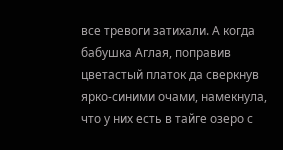все тревоги затихали. А когда бабушка Аглая, поправив цветастый платок да сверкнув ярко-синими очами, намекнула, что у них есть в тайге озеро с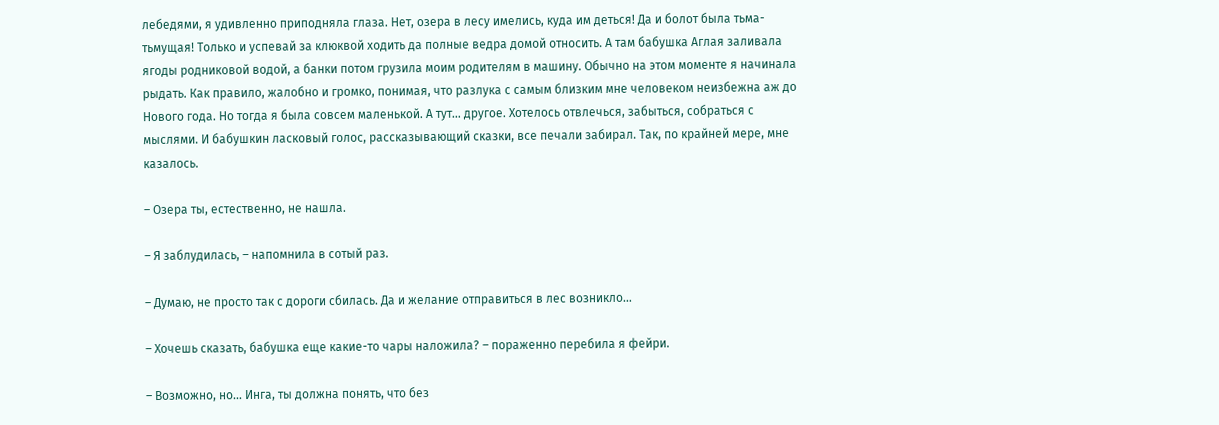лебедями, я удивленно приподняла глаза. Нет, озера в лесу имелись, куда им деться! Да и болот была тьма-тьмущая! Только и успевай за клюквой ходить да полные ведра домой относить. А там бабушка Аглая заливала ягоды родниковой водой, а банки потом грузила моим родителям в машину. Обычно на этом моменте я начинала рыдать. Как правило, жалобно и громко, понимая, что разлука с самым близким мне человеком неизбежна аж до Нового года. Но тогда я была совсем маленькой. А тут… другое. Хотелось отвлечься, забыться, собраться с мыслями. И бабушкин ласковый голос, рассказывающий сказки, все печали забирал. Так, по крайней мере, мне казалось.

– Озера ты, естественно, не нашла.

– Я заблудилась, – напомнила в сотый раз.

– Думаю, не просто так с дороги сбилась. Да и желание отправиться в лес возникло…

– Хочешь сказать, бабушка еще какие-то чары наложила? – пораженно перебила я фейри.

– Возможно, но… Инга, ты должна понять, что без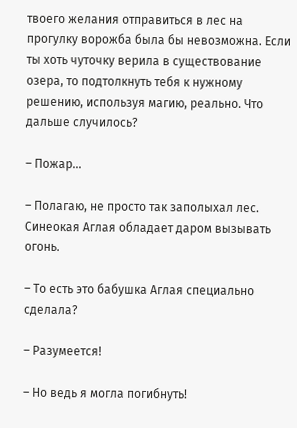твоего желания отправиться в лес на прогулку ворожба была бы невозможна. Если ты хоть чуточку верила в существование озера, то подтолкнуть тебя к нужному решению, используя магию, реально. Что дальше случилось?

– Пожар…

– Полагаю, не просто так заполыхал лес. Синеокая Аглая обладает даром вызывать огонь.

– То есть это бабушка Аглая специально сделала?

– Разумеется!

– Но ведь я могла погибнуть!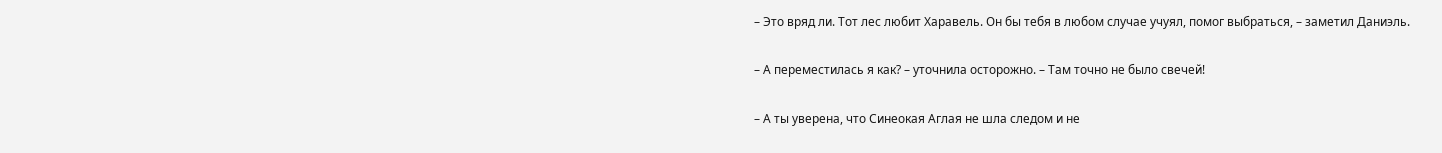– Это вряд ли. Тот лес любит Харавель. Он бы тебя в любом случае учуял, помог выбраться, – заметил Даниэль.

– А переместилась я как? – уточнила осторожно. – Там точно не было свечей!

– А ты уверена, что Синеокая Аглая не шла следом и не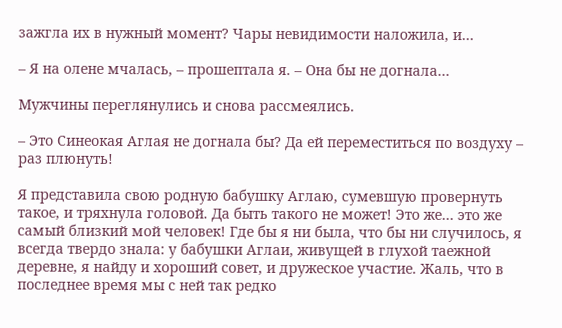зажгла их в нужный момент? Чары невидимости наложила, и…

– Я на олене мчалась, – прошептала я. – Она бы не догнала…

Мужчины переглянулись и снова рассмеялись.

– Это Синеокая Аглая не догнала бы? Да ей переместиться по воздуху – раз плюнуть!

Я представила свою родную бабушку Аглаю, сумевшую провернуть такое, и тряхнула головой. Да быть такого не может! Это же… это же самый близкий мой человек! Где бы я ни была, что бы ни случилось, я всегда твердо знала: у бабушки Аглаи, живущей в глухой таежной деревне, я найду и хороший совет, и дружеское участие. Жаль, что в последнее время мы с ней так редко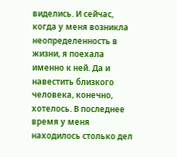виделись. И сейчас, когда у меня возникла неопределенность в жизни, я поехала именно к ней. Да и навестить близкого человека, конечно, хотелось. В последнее время у меня находилось столько дел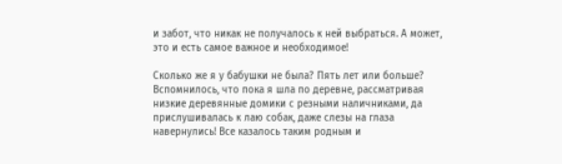и забот, что никак не получалось к ней выбраться. А может, это и есть самое важное и необходимое!

Сколько же я у бабушки не была? Пять лет или больше? Вспомнилось, что пока я шла по деревне, рассматривая низкие деревянные домики с резными наличниками, да прислушивалась к лаю собак, даже слезы на глаза навернулись! Все казалось таким родным и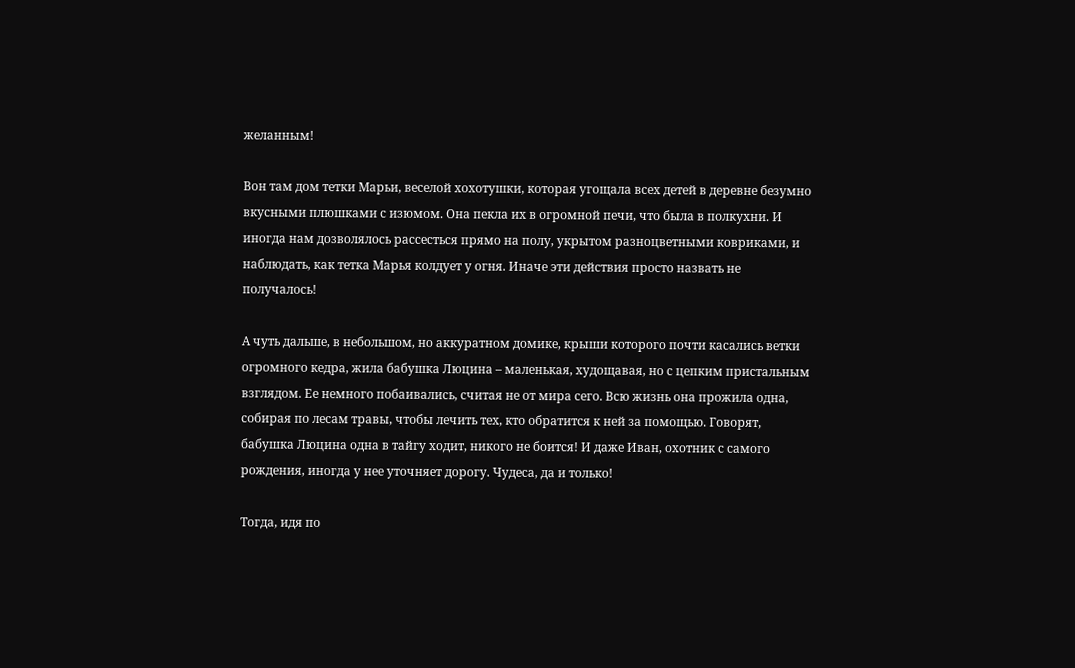желанным!

Вон там дом тетки Марьи, веселой хохотушки, которая угощала всех детей в деревне безумно вкусными плюшками с изюмом. Она пекла их в огромной печи, что была в полкухни. И иногда нам дозволялось рассесться прямо на полу, укрытом разноцветными ковриками, и наблюдать, как тетка Марья колдует у огня. Иначе эти действия просто назвать не получалось!

А чуть дальше, в небольшом, но аккуратном домике, крыши которого почти касались ветки огромного кедра, жила бабушка Люцина – маленькая, худощавая, но с цепким пристальным взглядом. Ее немного побаивались, считая не от мира сего. Всю жизнь она прожила одна, собирая по лесам травы, чтобы лечить тех, кто обратится к ней за помощью. Говорят, бабушка Люцина одна в тайгу ходит, никого не боится! И даже Иван, охотник с самого рождения, иногда у нее уточняет дорогу. Чудеса, да и только!

Тогда, идя по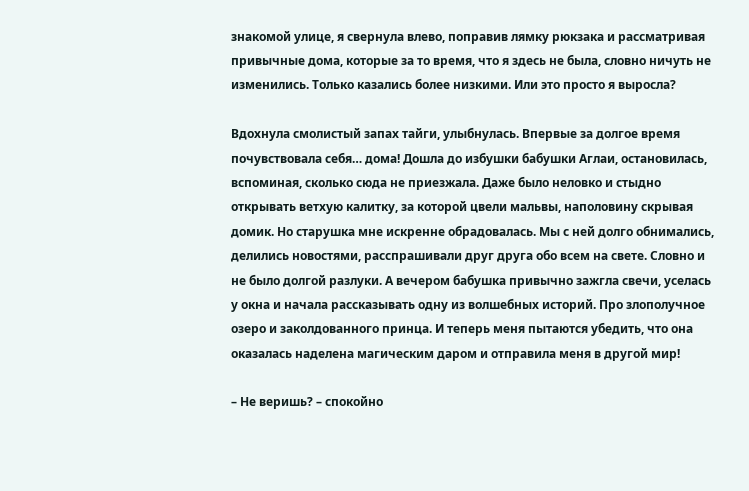знакомой улице, я свернула влево, поправив лямку рюкзака и рассматривая привычные дома, которые за то время, что я здесь не была, словно ничуть не изменились. Только казались более низкими. Или это просто я выросла?

Вдохнула смолистый запах тайги, улыбнулась. Впервые за долгое время почувствовала себя… дома! Дошла до избушки бабушки Аглаи, остановилась, вспоминая, сколько сюда не приезжала. Даже было неловко и стыдно открывать ветхую калитку, за которой цвели мальвы, наполовину скрывая домик. Но старушка мне искренне обрадовалась. Мы с ней долго обнимались, делились новостями, расспрашивали друг друга обо всем на свете. Словно и не было долгой разлуки. А вечером бабушка привычно зажгла свечи, уселась у окна и начала рассказывать одну из волшебных историй. Про злополучное озеро и заколдованного принца. И теперь меня пытаются убедить, что она оказалась наделена магическим даром и отправила меня в другой мир!

– Не веришь? – спокойно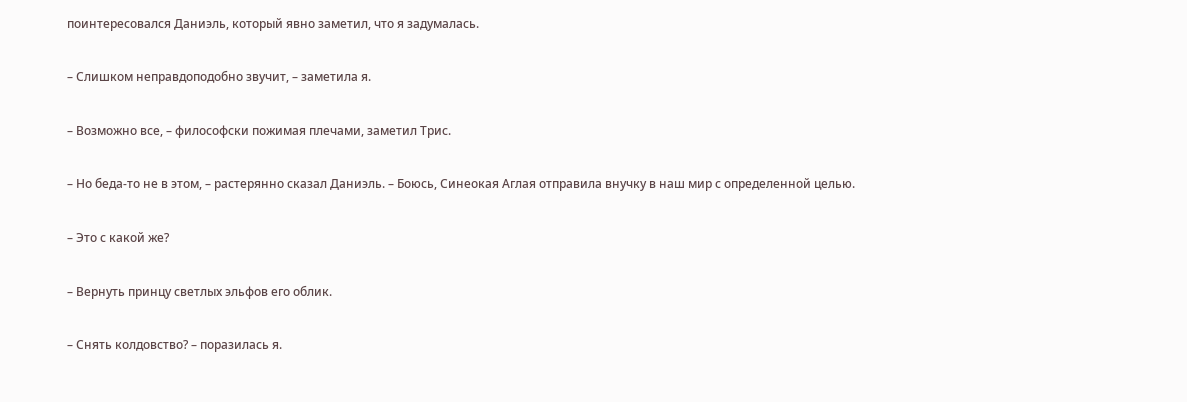поинтересовался Даниэль, который явно заметил, что я задумалась.

– Слишком неправдоподобно звучит, – заметила я.

– Возможно все, – философски пожимая плечами, заметил Трис.

– Но беда-то не в этом, – растерянно сказал Даниэль. – Боюсь, Синеокая Аглая отправила внучку в наш мир с определенной целью.

– Это с какой же?

– Вернуть принцу светлых эльфов его облик.

– Снять колдовство? – поразилась я.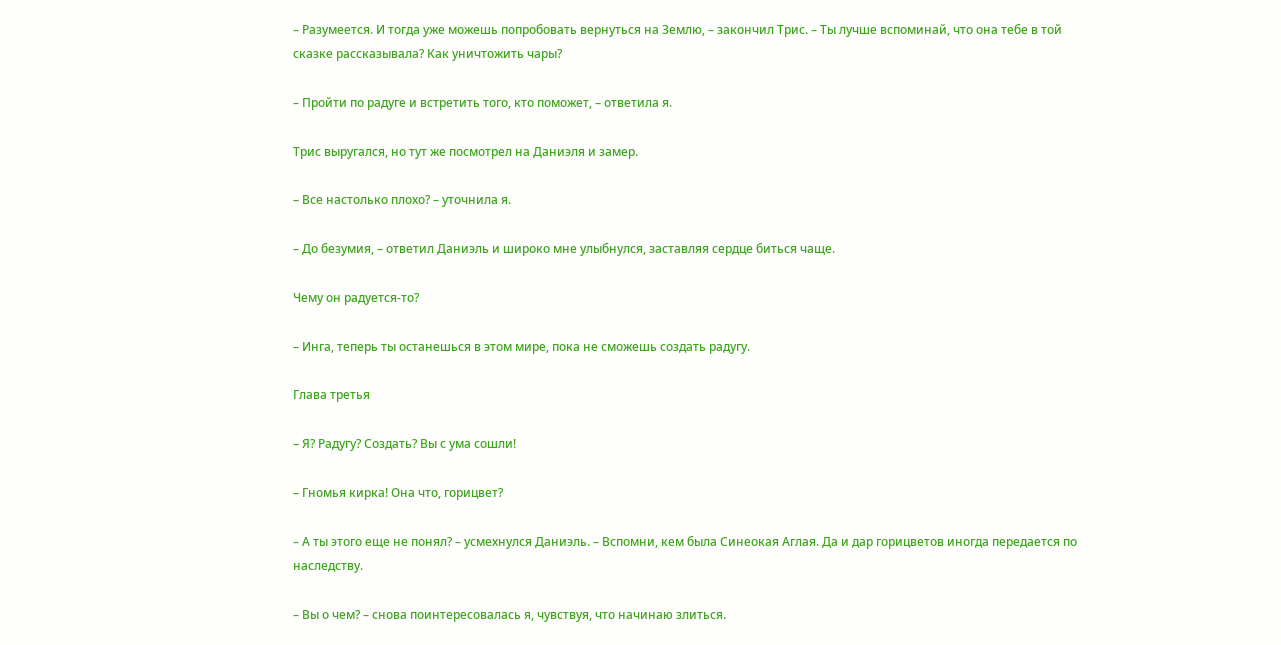– Разумеется. И тогда уже можешь попробовать вернуться на Землю, – закончил Трис. – Ты лучше вспоминай, что она тебе в той сказке рассказывала? Как уничтожить чары?

– Пройти по радуге и встретить того, кто поможет, – ответила я.

Трис выругался, но тут же посмотрел на Даниэля и замер.

– Все настолько плохо? – уточнила я.

– До безумия, – ответил Даниэль и широко мне улыбнулся, заставляя сердце биться чаще.

Чему он радуется-то?

– Инга, теперь ты останешься в этом мире, пока не сможешь создать радугу.

Глава третья

– Я? Радугу? Создать? Вы с ума сошли!

– Гномья кирка! Она что, горицвет?

– А ты этого еще не понял? – усмехнулся Даниэль. – Вспомни, кем была Синеокая Аглая. Да и дар горицветов иногда передается по наследству.

– Вы о чем? – снова поинтересовалась я, чувствуя, что начинаю злиться.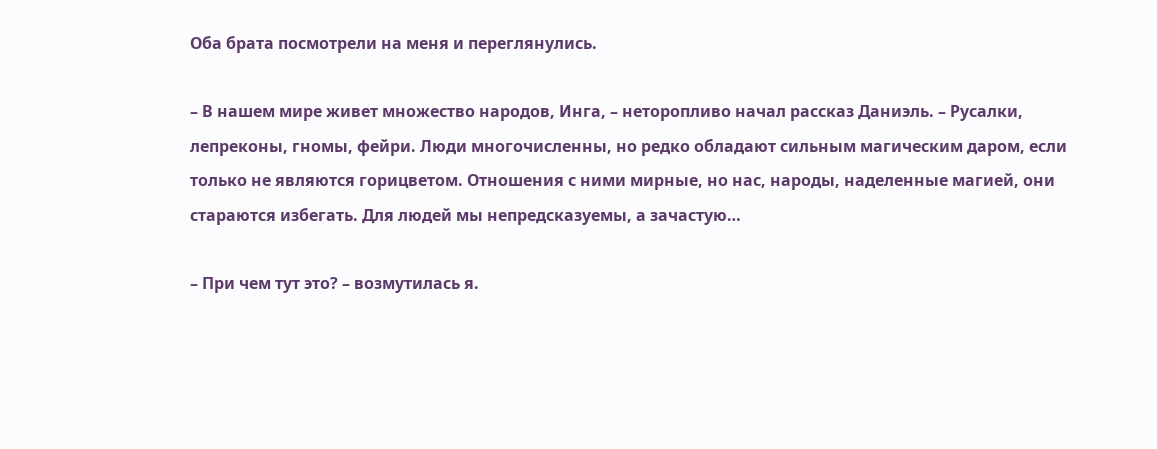Оба брата посмотрели на меня и переглянулись.

– В нашем мире живет множество народов, Инга, – неторопливо начал рассказ Даниэль. – Русалки, лепреконы, гномы, фейри. Люди многочисленны, но редко обладают сильным магическим даром, если только не являются горицветом. Отношения с ними мирные, но нас, народы, наделенные магией, они стараются избегать. Для людей мы непредсказуемы, а зачастую…

– При чем тут это? – возмутилась я.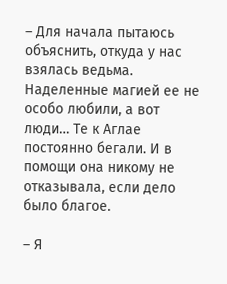– Для начала пытаюсь объяснить, откуда у нас взялась ведьма. Наделенные магией ее не особо любили, а вот люди… Те к Аглае постоянно бегали. И в помощи она никому не отказывала, если дело было благое.

– Я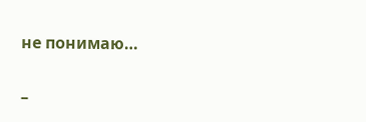не понимаю…

–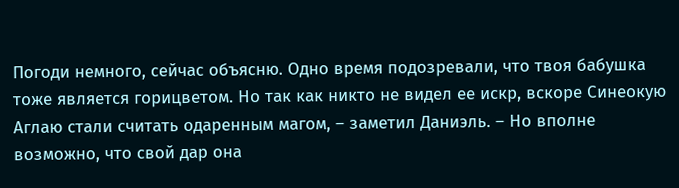Погоди немного, сейчас объясню. Одно время подозревали, что твоя бабушка тоже является горицветом. Но так как никто не видел ее искр, вскоре Синеокую Аглаю стали считать одаренным магом, – заметил Даниэль. – Но вполне возможно, что свой дар она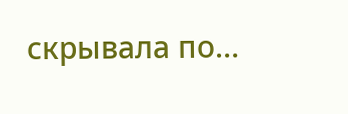скрывала по…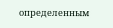определенным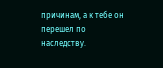причинам, а к тебе он перешел по наследству.